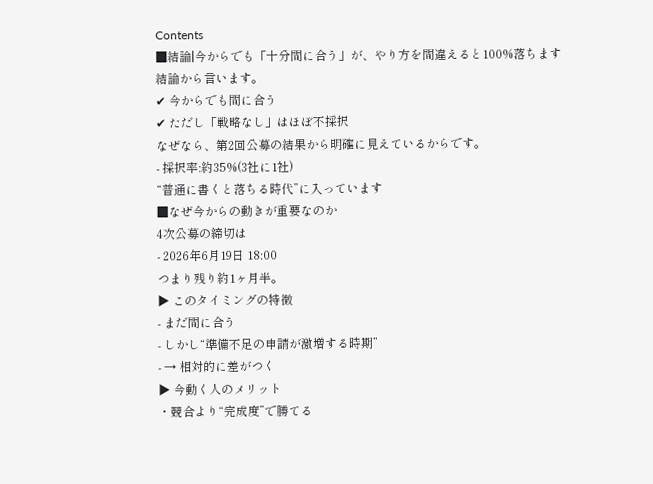Contents
■結論|今からでも「十分間に合う」が、やり方を間違えると100%落ちます
結論から言います。
✔ 今からでも間に合う
✔ ただし「戦略なし」はほぼ不採択
なぜなら、第2回公募の結果から明確に見えているからです。
- 採択率:約35%(3社に1社)
“普通に書くと落ちる時代”に入っています
■なぜ今からの動きが重要なのか
4次公募の締切は
- 2026年6月19日 18:00
つまり残り約1ヶ月半。
▶ このタイミングの特徴
- まだ間に合う
- しかし“準備不足の申請が激増する時期”
- → 相対的に差がつく
▶ 今動く人のメリット
・競合より“完成度”で勝てる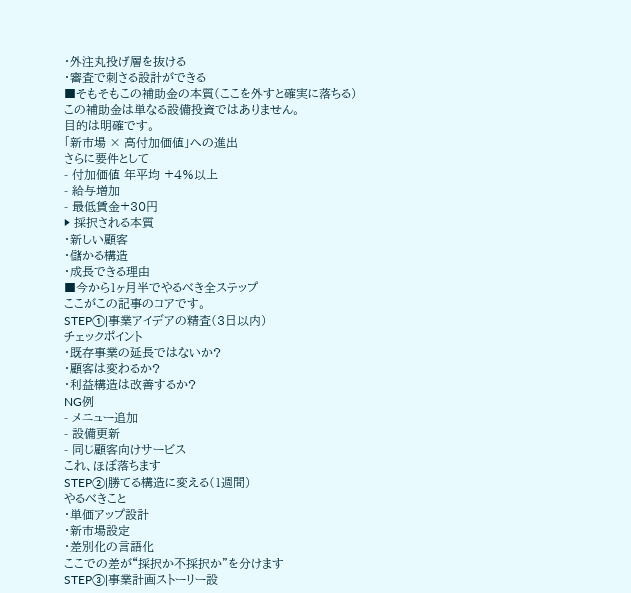・外注丸投げ層を抜ける
・審査で刺さる設計ができる
■そもそもこの補助金の本質(ここを外すと確実に落ちる)
この補助金は単なる設備投資ではありません。
目的は明確です。
「新市場 × 高付加価値」への進出
さらに要件として
- 付加価値 年平均 +4%以上
- 給与増加
- 最低賃金+30円
▶ 採択される本質
・新しい顧客
・儲かる構造
・成長できる理由
■今から1ヶ月半でやるべき全ステップ
ここがこの記事のコアです。
STEP①|事業アイデアの精査(3日以内)
チェックポイント
・既存事業の延長ではないか?
・顧客は変わるか?
・利益構造は改善するか?
NG例
- メニュー追加
- 設備更新
- 同じ顧客向けサービス
これ、ほぼ落ちます
STEP②|勝てる構造に変える(1週間)
やるべきこと
・単価アップ設計
・新市場設定
・差別化の言語化
ここでの差が“採択か不採択か”を分けます
STEP③|事業計画ストーリー設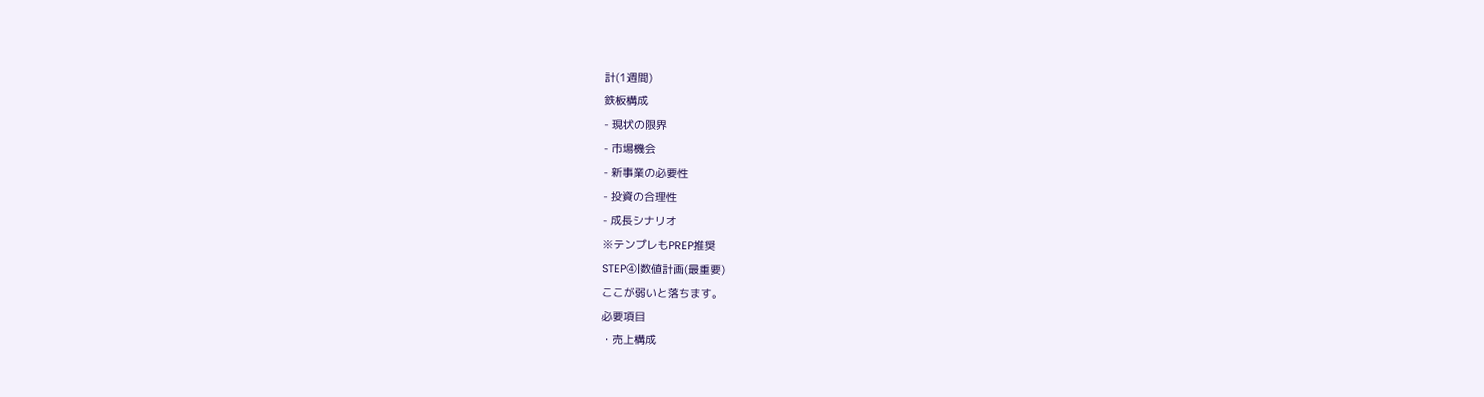計(1週間)
鉄板構成
- 現状の限界
- 市場機会
- 新事業の必要性
- 投資の合理性
- 成長シナリオ
※テンプレもPREP推奨
STEP④|数値計画(最重要)
ここが弱いと落ちます。
必要項目
・売上構成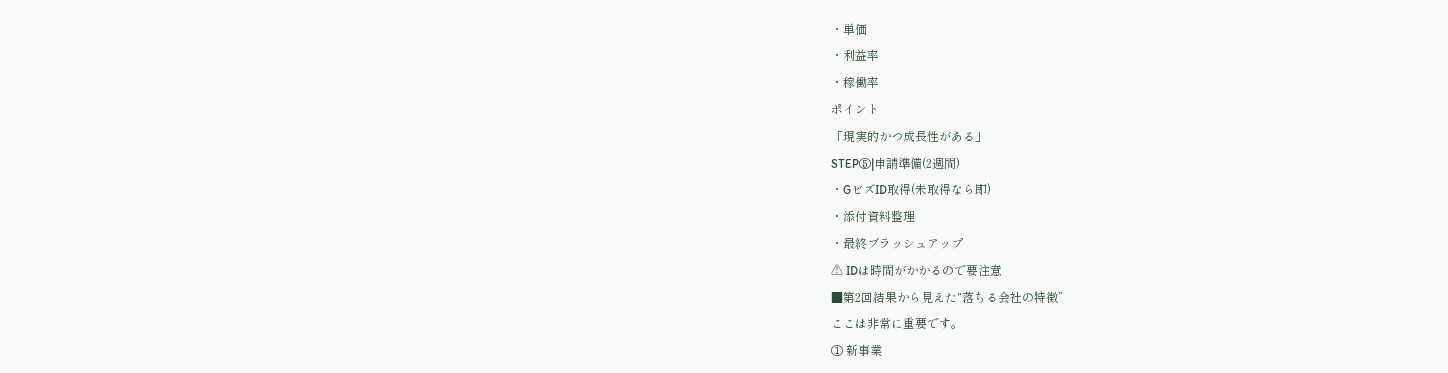・単価
・利益率
・稼働率
ポイント
「現実的かつ成長性がある」
STEP⑤|申請準備(2週間)
・GビズID取得(未取得なら即)
・添付資料整理
・最終ブラッシュアップ
⚠ IDは時間がかかるので要注意
■第2回結果から見えた“落ちる会社の特徴”
ここは非常に重要です。
① 新事業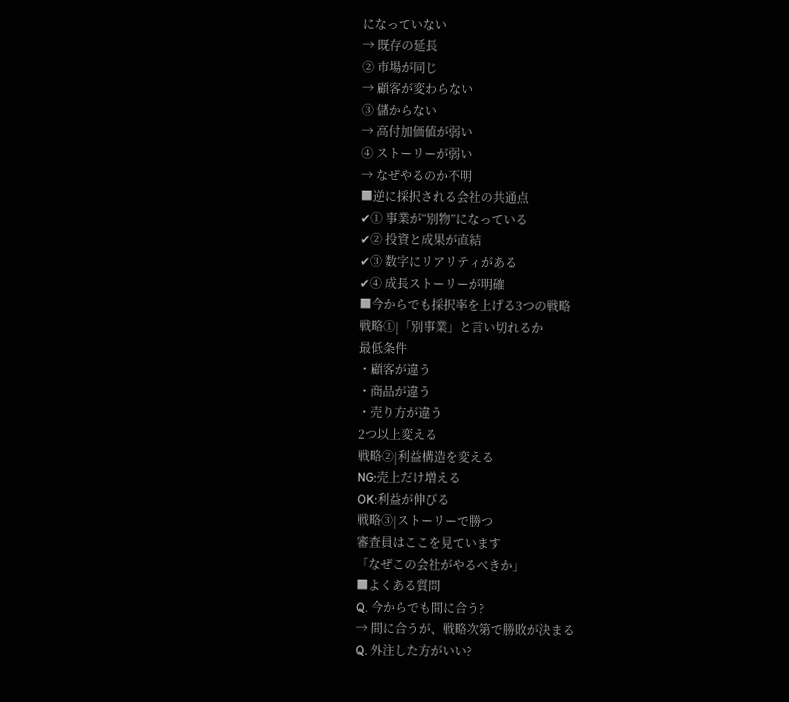になっていない
→ 既存の延長
② 市場が同じ
→ 顧客が変わらない
③ 儲からない
→ 高付加価値が弱い
④ ストーリーが弱い
→ なぜやるのか不明
■逆に採択される会社の共通点
✔① 事業が“別物”になっている
✔② 投資と成果が直結
✔③ 数字にリアリティがある
✔④ 成長ストーリーが明確
■今からでも採択率を上げる3つの戦略
戦略①|「別事業」と言い切れるか
最低条件
・顧客が違う
・商品が違う
・売り方が違う
2つ以上変える
戦略②|利益構造を変える
NG:売上だけ増える
OK:利益が伸びる
戦略③|ストーリーで勝つ
審査員はここを見ています
「なぜこの会社がやるべきか」
■よくある質問
Q. 今からでも間に合う?
→ 間に合うが、戦略次第で勝敗が決まる
Q. 外注した方がいい?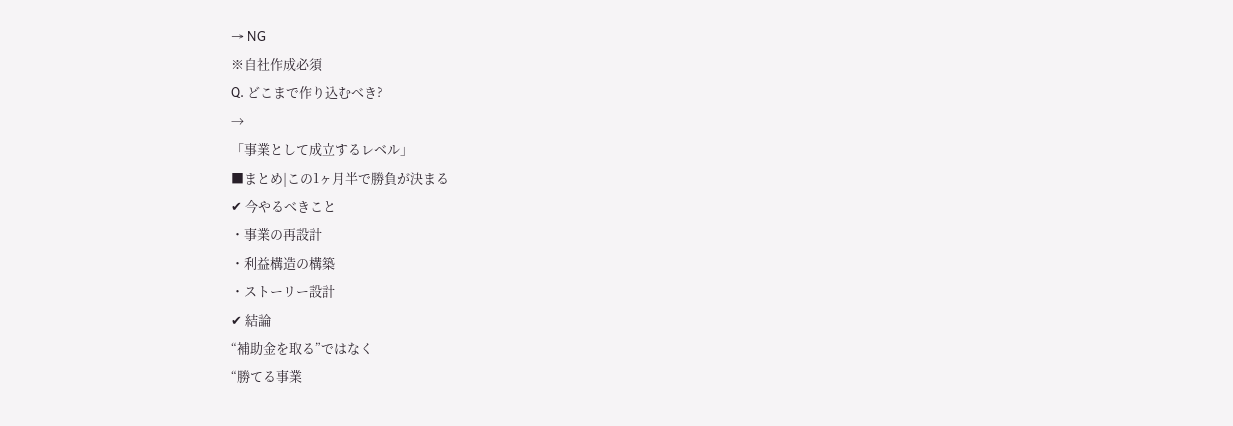→ NG
※自社作成必須
Q. どこまで作り込むべき?
→
「事業として成立するレベル」
■まとめ|この1ヶ月半で勝負が決まる
✔ 今やるべきこと
・事業の再設計
・利益構造の構築
・ストーリー設計
✔ 結論
“補助金を取る”ではなく
“勝てる事業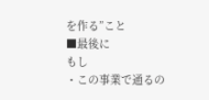を作る”こと
■最後に
もし
・この事業で通るの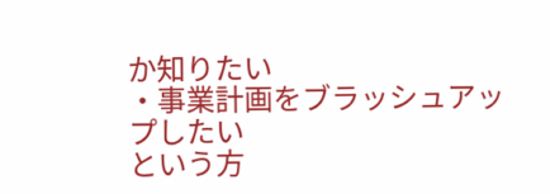か知りたい
・事業計画をブラッシュアップしたい
という方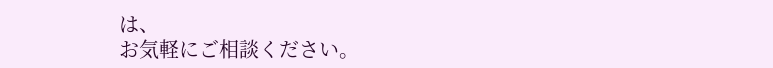は、
お気軽にご相談ください。